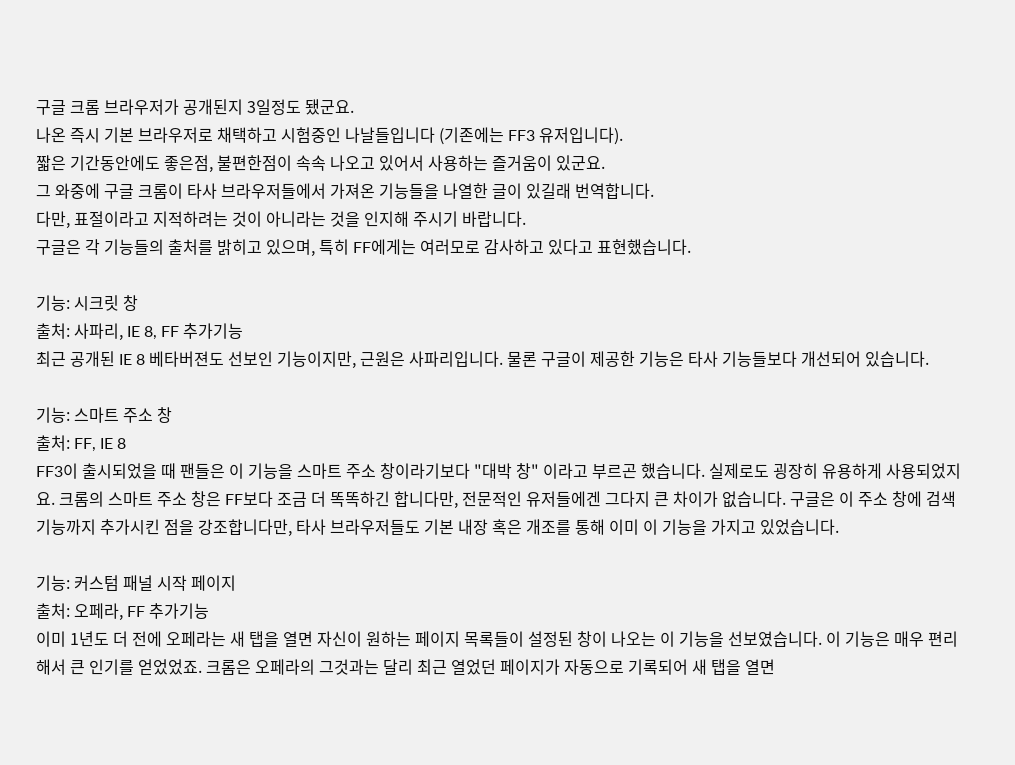구글 크롬 브라우저가 공개된지 3일정도 됐군요.
나온 즉시 기본 브라우저로 채택하고 시험중인 나날들입니다 (기존에는 FF3 유저입니다).
짧은 기간동안에도 좋은점, 불편한점이 속속 나오고 있어서 사용하는 즐거움이 있군요.
그 와중에 구글 크롬이 타사 브라우저들에서 가져온 기능들을 나열한 글이 있길래 번역합니다.
다만, 표절이라고 지적하려는 것이 아니라는 것을 인지해 주시기 바랍니다.
구글은 각 기능들의 출처를 밝히고 있으며, 특히 FF에게는 여러모로 감사하고 있다고 표현했습니다.

기능: 시크릿 창
출처: 사파리, IE 8, FF 추가기능
최근 공개된 IE 8 베타버젼도 선보인 기능이지만, 근원은 사파리입니다. 물론 구글이 제공한 기능은 타사 기능들보다 개선되어 있습니다.

기능: 스마트 주소 창
출처: FF, IE 8
FF3이 출시되었을 때 팬들은 이 기능을 스마트 주소 창이라기보다 "대박 창" 이라고 부르곤 했습니다. 실제로도 굉장히 유용하게 사용되었지요. 크롬의 스마트 주소 창은 FF보다 조금 더 똑똑하긴 합니다만, 전문적인 유저들에겐 그다지 큰 차이가 없습니다. 구글은 이 주소 창에 검색 기능까지 추가시킨 점을 강조합니다만, 타사 브라우저들도 기본 내장 혹은 개조를 통해 이미 이 기능을 가지고 있었습니다.

기능: 커스텀 패널 시작 페이지
출처: 오페라, FF 추가기능
이미 1년도 더 전에 오페라는 새 탭을 열면 자신이 원하는 페이지 목록들이 설정된 창이 나오는 이 기능을 선보였습니다. 이 기능은 매우 편리해서 큰 인기를 얻었었죠. 크롬은 오페라의 그것과는 달리 최근 열었던 페이지가 자동으로 기록되어 새 탭을 열면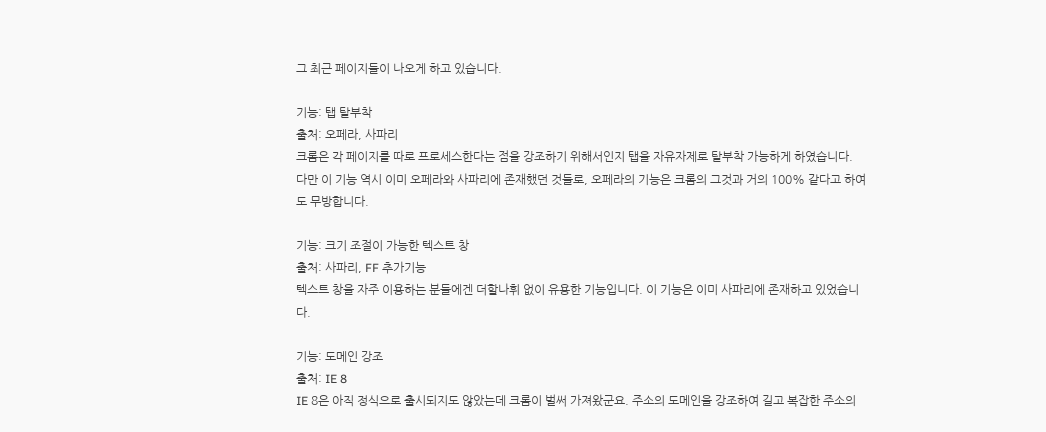그 최근 페이지들이 나오게 하고 있습니다.

기능: 탭 탈부착
출처: 오페라, 사파리
크롬은 각 페이지를 따로 프로세스한다는 점을 강조하기 위해서인지 탭을 자유자제로 탈부착 가능하게 하였습니다. 다만 이 기능 역시 이미 오페라와 사파리에 존재했던 것들로, 오페라의 기능은 크롬의 그것과 거의 100% 같다고 하여도 무방합니다.

기능: 크기 조절이 가능한 텍스트 창
출처: 사파리, FF 추가기능
텍스트 창을 자주 이용하는 분들에겐 더할나휘 없이 유용한 기능입니다. 이 기능은 이미 사파리에 존재하고 있었습니다.

기능: 도메인 강조
출처: IE 8
IE 8은 아직 정식으로 출시되지도 않았는데 크롬이 벌써 가져왔군요. 주소의 도메인을 강조하여 길고 복잡한 주소의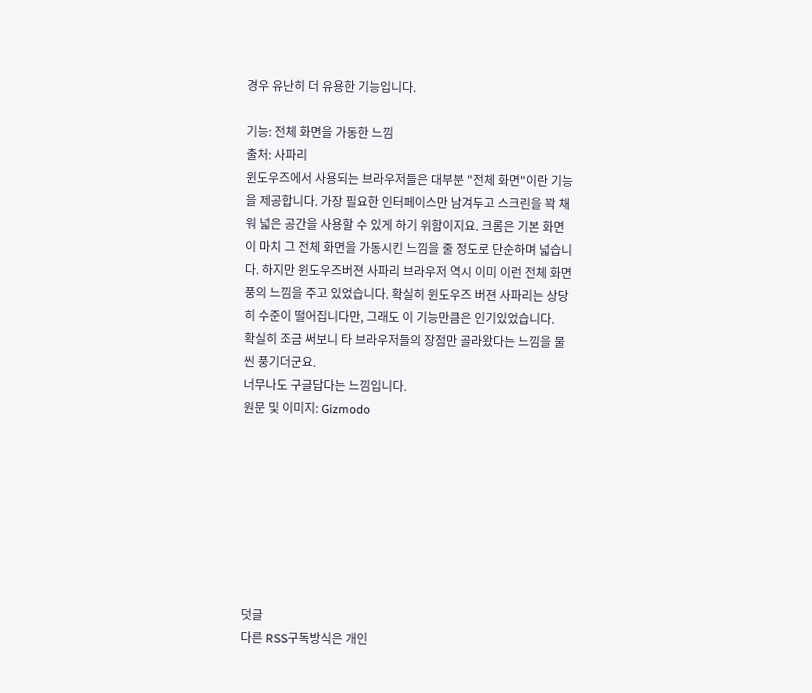경우 유난히 더 유용한 기능입니다.

기능: 전체 화면을 가동한 느낌
출처: 사파리
윈도우즈에서 사용되는 브라우저들은 대부분 "전체 화면"이란 기능을 제공합니다. 가장 필요한 인터페이스만 남겨두고 스크린을 꽉 채워 넓은 공간을 사용할 수 있게 하기 위함이지요. 크롬은 기본 화면이 마치 그 전체 화면을 가동시킨 느낌을 줄 정도로 단순하며 넓습니다. 하지만 윈도우즈버젼 사파리 브라우저 역시 이미 이런 전체 화면 풍의 느낌을 주고 있었습니다. 확실히 윈도우즈 버젼 사파리는 상당히 수준이 떨어집니다만, 그래도 이 기능만큼은 인기있었습니다.
확실히 조금 써보니 타 브라우저들의 장점만 골라왔다는 느낌을 물씬 풍기더군요.
너무나도 구글답다는 느낌입니다.
원문 및 이미지: Gizmodo








덧글
다른 RSS구독방식은 개인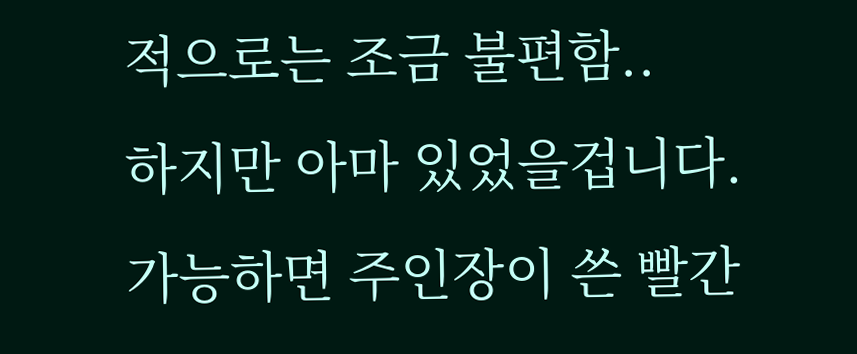적으로는 조금 불편함..
하지만 아마 있었을겁니다.
가능하면 주인장이 쓴 빨간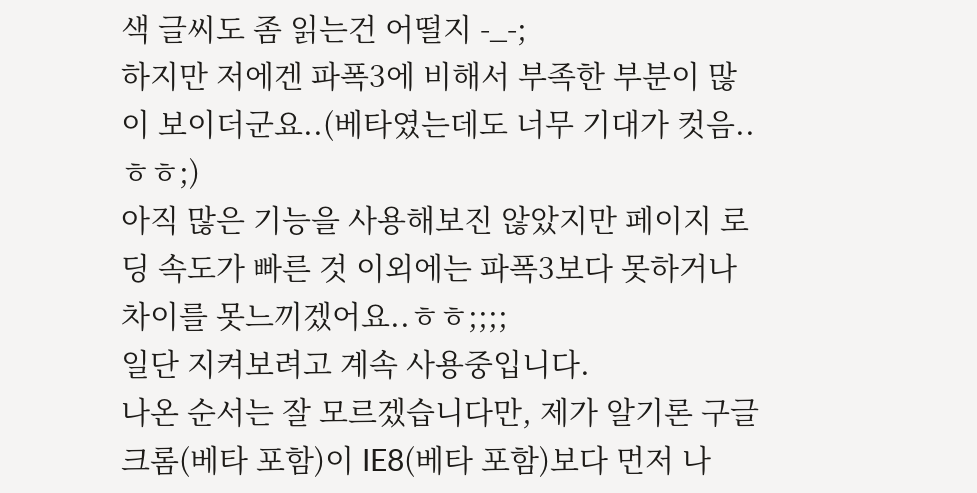색 글씨도 좀 읽는건 어떨지 -_-;
하지만 저에겐 파폭3에 비해서 부족한 부분이 많이 보이더군요..(베타였는데도 너무 기대가 컷음..ㅎㅎ;)
아직 많은 기능을 사용해보진 않았지만 페이지 로딩 속도가 빠른 것 이외에는 파폭3보다 못하거나 차이를 못느끼겠어요..ㅎㅎ;;;;
일단 지켜보려고 계속 사용중입니다.
나온 순서는 잘 모르겠습니다만, 제가 알기론 구글 크롬(베타 포함)이 IE8(베타 포함)보다 먼저 나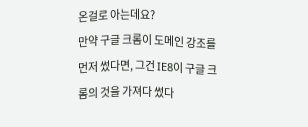온걸로 아는데요?
만약 구글 크롬이 도메인 강조를 먼저 썼다면, 그건 IE8이 구글 크롬의 것을 가져다 썼다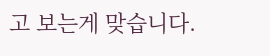고 보는게 맞습니다.